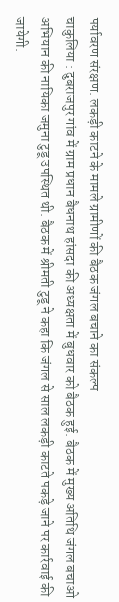पर्यावरण संरक्षण. लकड़ी काटने के मामले ग्रामीणों की बैठक जंगल बचाने का संकल्प
चाकुलिया : दुबराजपुर गांव में ग्राम प्रधान बैधनाथ हांसदा की अध्यक्षता में बुधवार को बैठक हुई. बैठक में मुख्य अतिथि जंगल बचाओ अभियान की नायिका जमुना टुडू उपस्थित थी. बैठक में श्रीमती टुडू ने कहा कि जंगल से साल लकड़ी काटते पकड़े जाने पर कार्रवाई की जायेगी.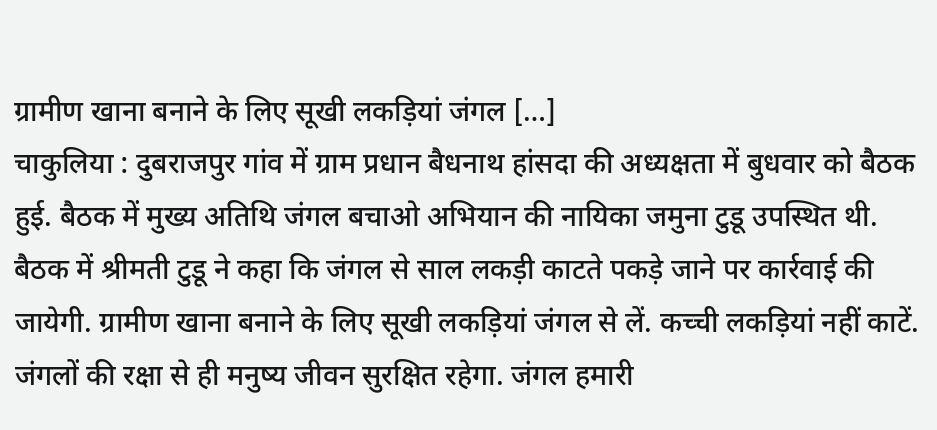ग्रामीण खाना बनाने के लिए सूखी लकड़ियां जंगल […]
चाकुलिया : दुबराजपुर गांव में ग्राम प्रधान बैधनाथ हांसदा की अध्यक्षता में बुधवार को बैठक हुई. बैठक में मुख्य अतिथि जंगल बचाओ अभियान की नायिका जमुना टुडू उपस्थित थी. बैठक में श्रीमती टुडू ने कहा कि जंगल से साल लकड़ी काटते पकड़े जाने पर कार्रवाई की जायेगी. ग्रामीण खाना बनाने के लिए सूखी लकड़ियां जंगल से लें. कच्ची लकड़ियां नहीं काटें. जंगलों की रक्षा से ही मनुष्य जीवन सुरक्षित रहेगा. जंगल हमारी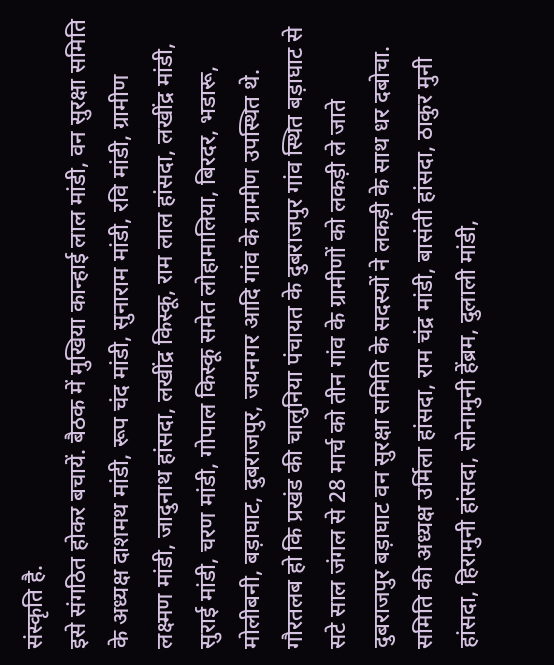संस्कृति है.
इसे संगठित होकर बचायें. बैठक में मुखिया कान्हाई लाल मांडी, वन सुरक्षा समिति के अध्यक्ष दाशमथ मांडी, रूप चंद मांडी, सुनाराम मांडी, रवि मांडी, ग्रामीण लक्ष्मण मांडी, जादुनाथ हांसदा, लखींद्र किस्कू, राम लाल हांसदा, लखींद्र मांडी, सुराई मांडी, चरण मांडी, गोपाल किस्कू समेत लोहामालिया, बिरदर, भडारू, मोलीबनी, बड़ाघाट, दुबराजपुर, जयनगर आदि गांव के ग्रामीण उपस्थित थे.
गौरतलब हो कि प्रखंड की चालुनिया पंचायत के दुबराजपुर गांव स्थित बड़ाघाट से सटे साल जंगल से 28 मार्च को तीन गांव के ग्रामीणों को लकड़ी ले जाते दुबराजपुर बड़ाघाट वन सुरक्षा समिति के सदस्यों ने लकड़ी के साथ धर दबोचा. समिति की अध्यक्ष उर्मिला हांसदा, राम चंद्र मांडी, बासंती हांसदा, ठाकुर मुनी हांसदा, हिरामुनी हांसदा, सोनामुनी हेंब्रम, दुलाली मांडी,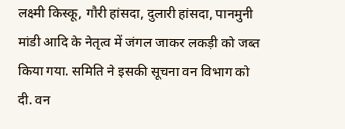लक्ष्मी किस्कू, गौरी हांसदा, दुलारी हांसदा, पानमुनी मांडी आदि के नेतृत्व में जंगल जाकर लकड़ी को जब्त किया गया. समिति ने इसकी सूचना वन विभाग को दी. वन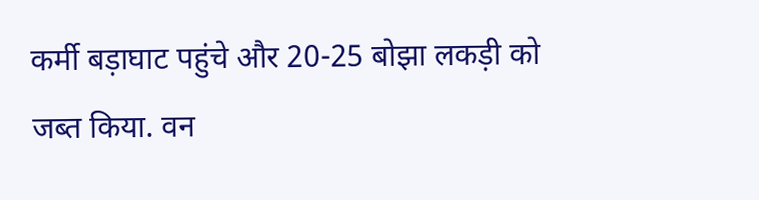कर्मी बड़ाघाट पहुंचे और 20-25 बोझा लकड़ी को जब्त किया. वन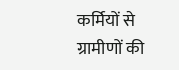कर्मियों से ग्रामीणों की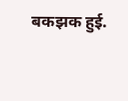बकझक हुई.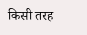किसी तरह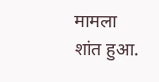मामला शांत हुआ.